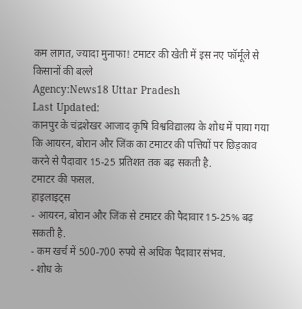कम लागत, ज्यादा मुनाफा! टमाटर की खेती में इस नए फॉर्मूले से किसानों की बल्ले
Agency:News18 Uttar Pradesh
Last Updated:
कानपुर के चंद्रशेखर आजाद कृषि विश्वविद्यालय के शोध में पाया गया कि आयरन, बोरान और जिंक का टमाटर की पत्तियों पर छिड़काव करने से पैदावार 15-25 प्रतिशत तक बढ़ सकती है.
टमाटर की फसल.
हाइलाइट्स
- आयरन, बोरान और जिंक से टमाटर की पैदावार 15-25% बढ़ सकती है.
- कम खर्च में 500-700 रुपये से अधिक पैदावार संभव.
- शोध के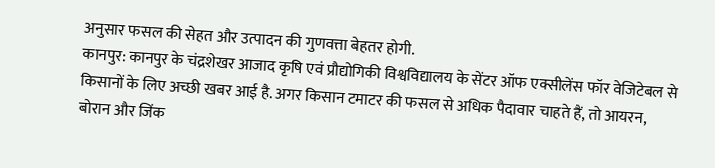अनुसार फसल की सेहत और उत्पादन की गुणवत्ता बेहतर होगी.
कानपुर: कानपुर के चंद्रशेखर आजाद कृषि एवं प्रौद्योगिकी विश्वविद्यालय के सेंटर ऑफ एक्सीलेंस फॉर वेजिटेबल से किसानों के लिए अच्छी खबर आई है. अगर किसान टमाटर की फसल से अधिक पैदावार चाहते हैं, तो आयरन, बोरान और जिंक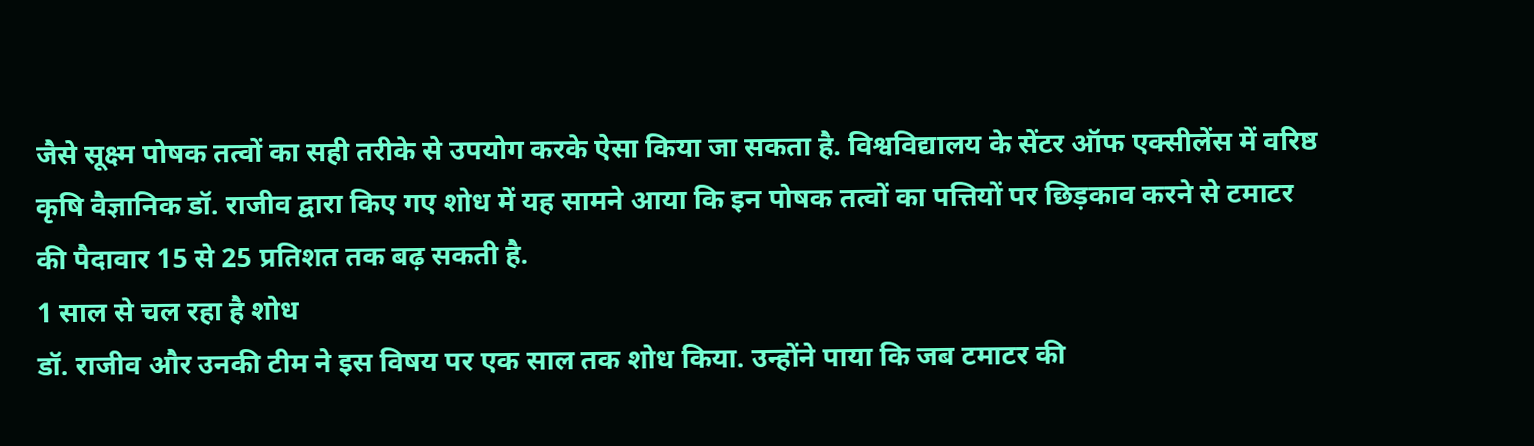जैसे सूक्ष्म पोषक तत्वों का सही तरीके से उपयोग करके ऐसा किया जा सकता है. विश्वविद्यालय के सेंटर ऑफ एक्सीलेंस में वरिष्ठ कृषि वैज्ञानिक डॉ. राजीव द्वारा किए गए शोध में यह सामने आया कि इन पोषक तत्वों का पत्तियों पर छिड़काव करने से टमाटर की पैदावार 15 से 25 प्रतिशत तक बढ़ सकती है.
1 साल से चल रहा है शोध
डॉ. राजीव और उनकी टीम ने इस विषय पर एक साल तक शोध किया. उन्होंने पाया कि जब टमाटर की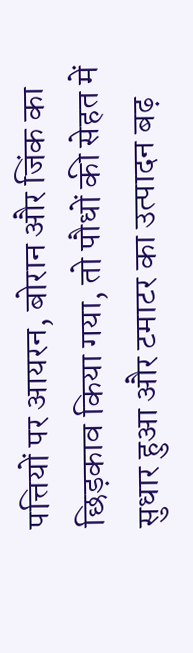पत्तियों पर आयरन, बोरान और जिंक का छिड़काव किया गया, तो पौधों की सेहत में सुधार हुआ और टमाटर का उत्पादन बढ़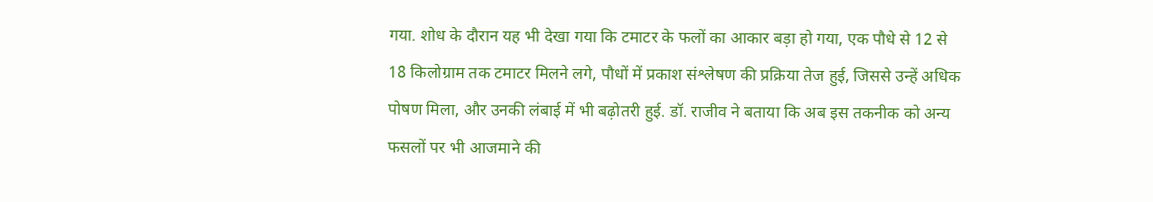गया. शोध के दौरान यह भी देखा गया कि टमाटर के फलों का आकार बड़ा हो गया, एक पौधे से 12 से 18 किलोग्राम तक टमाटर मिलने लगे, पौधों में प्रकाश संश्लेषण की प्रक्रिया तेज हुई, जिससे उन्हें अधिक पोषण मिला, और उनकी लंबाई में भी बढ़ोतरी हुई. डॉ. राजीव ने बताया कि अब इस तकनीक को अन्य फसलों पर भी आजमाने की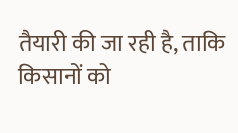तैयारी की जा रही है, ताकि किसानों को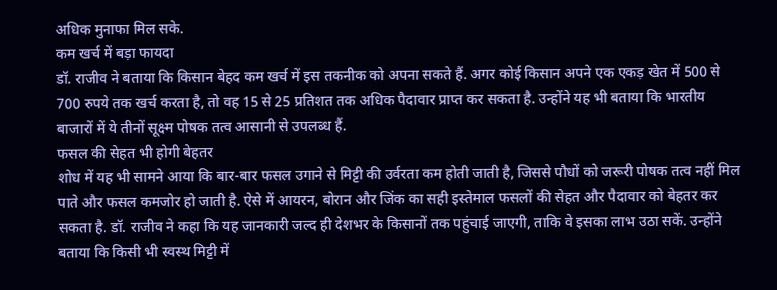अधिक मुनाफा मिल सके.
कम खर्च में बड़ा फायदा
डॉ. राजीव ने बताया कि किसान बेहद कम खर्च में इस तकनीक को अपना सकते हैं. अगर कोई किसान अपने एक एकड़ खेत में 500 से 700 रुपये तक खर्च करता है, तो वह 15 से 25 प्रतिशत तक अधिक पैदावार प्राप्त कर सकता है. उन्होंने यह भी बताया कि भारतीय बाजारों में ये तीनों सूक्ष्म पोषक तत्व आसानी से उपलब्ध हैं.
फसल की सेहत भी होगी बेहतर
शोध में यह भी सामने आया कि बार-बार फसल उगाने से मिट्टी की उर्वरता कम होती जाती है, जिससे पौधों को जरूरी पोषक तत्व नहीं मिल पाते और फसल कमजोर हो जाती है. ऐसे में आयरन, बोरान और जिंक का सही इस्तेमाल फसलों की सेहत और पैदावार को बेहतर कर सकता है. डॉ. राजीव ने कहा कि यह जानकारी जल्द ही देशभर के किसानों तक पहुंचाई जाएगी, ताकि वे इसका लाभ उठा सकें. उन्होंने बताया कि किसी भी स्वस्थ मिट्टी में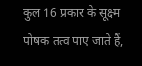कुल 16 प्रकार के सूक्ष्म पोषक तत्व पाए जाते हैं,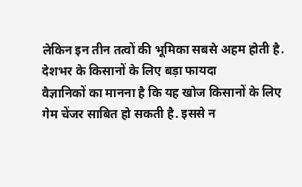लेकिन इन तीन तत्वों की भूमिका सबसे अहम होती है.
देशभर के किसानों के लिए बड़ा फायदा
वैज्ञानिकों का मानना है कि यह खोज किसानों के लिए गेम चेंजर साबित हो सकती है. इससे न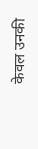केवल उनकी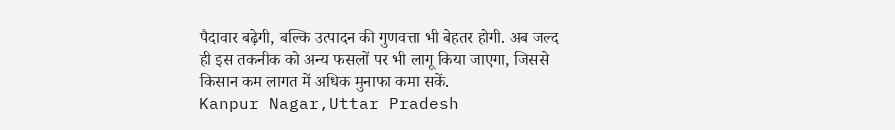पैदावार बढ़ेगी, बल्कि उत्पादन की गुणवत्ता भी बेहतर होगी. अब जल्द ही इस तकनीक को अन्य फसलों पर भी लागू किया जाएगा, जिससे किसान कम लागत में अधिक मुनाफा कमा सकें.
Kanpur Nagar,Uttar Pradesh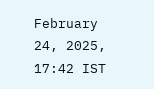February 24, 2025, 17:42 IST